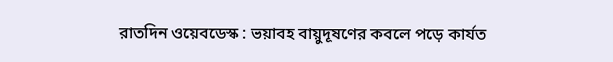রাতদিন ওয়েবডেস্ক : ভয়াবহ বায়ুদূষণের কবলে পড়ে কার্যত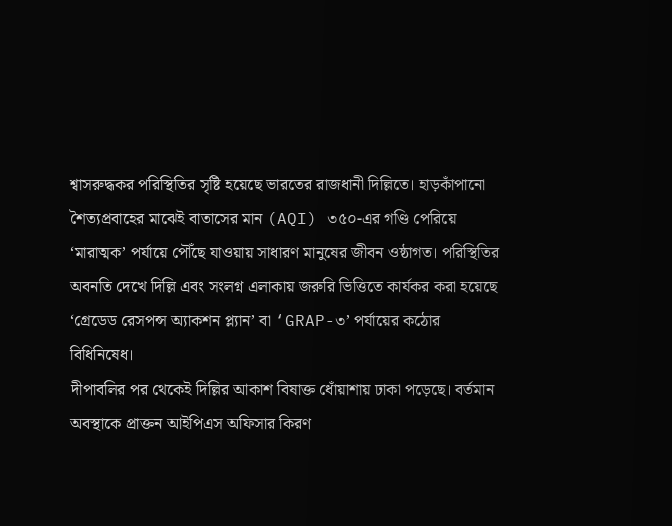শ্বাসরুদ্ধকর পরিস্থিতির সৃষ্টি হয়েছে ভারতের রাজধানী দিল্লিতে। হাড়কাঁপানো শৈত্যপ্রবাহের মাঝেই বাতাসের মান (AQI) ৩৫০-এর গণ্ডি পেরিয়ে ‘মারাত্মক’ পর্যায়ে পৌঁছে যাওয়ায় সাধারণ মানুষের জীবন ওষ্ঠাগত। পরিস্থিতির অবনতি দেখে দিল্লি এবং সংলগ্ন এলাকায় জরুরি ভিত্তিতে কার্যকর করা হয়েছে ‘গ্রেডেড রেসপন্স অ্যাকশন প্ল্যান’ বা ‘GRAP-৩’ পর্যায়ের কঠোর বিধিনিষেধ।
দীপাবলির পর থেকেই দিল্লির আকাশ বিষাক্ত ধোঁয়াশায় ঢাকা পড়েছে। বর্তমান অবস্থাকে প্রাক্তন আইপিএস অফিসার কিরণ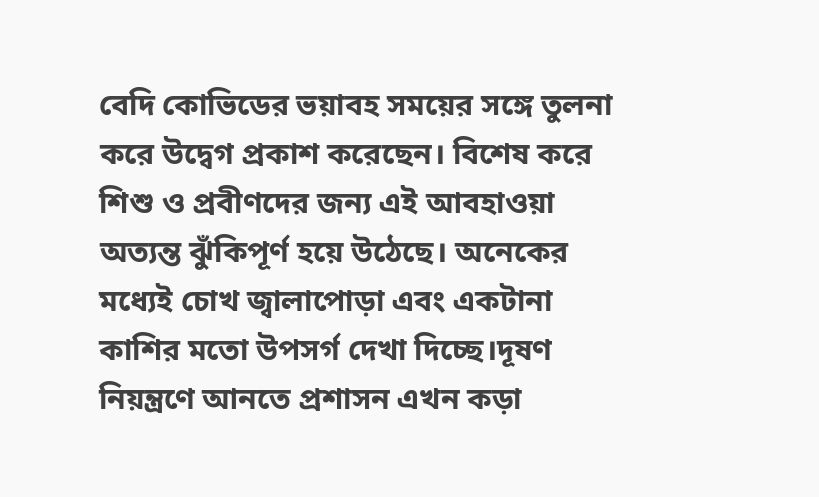বেদি কোভিডের ভয়াবহ সময়ের সঙ্গে তুলনা করে উদ্বেগ প্রকাশ করেছেন। বিশেষ করে শিশু ও প্রবীণদের জন্য এই আবহাওয়া অত্যন্ত ঝুঁকিপূর্ণ হয়ে উঠেছে। অনেকের মধ্যেই চোখ জ্বালাপোড়া এবং একটানা কাশির মতো উপসর্গ দেখা দিচ্ছে।দূষণ নিয়ন্ত্রণে আনতে প্রশাসন এখন কড়া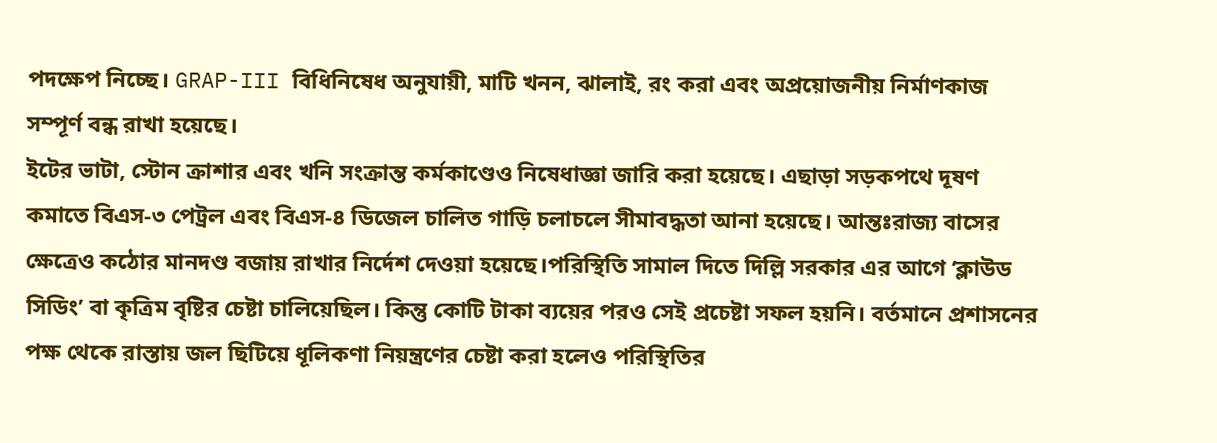পদক্ষেপ নিচ্ছে। GRAP-III বিধিনিষেধ অনুযায়ী, মাটি খনন, ঝালাই, রং করা এবং অপ্রয়োজনীয় নির্মাণকাজ সম্পূর্ণ বন্ধ রাখা হয়েছে।
ইটের ভাটা, স্টোন ক্রাশার এবং খনি সংক্রান্ত কর্মকাণ্ডেও নিষেধাজ্ঞা জারি করা হয়েছে। এছাড়া সড়কপথে দূষণ কমাতে বিএস-৩ পেট্রল এবং বিএস-৪ ডিজেল চালিত গাড়ি চলাচলে সীমাবদ্ধতা আনা হয়েছে। আন্তঃরাজ্য বাসের ক্ষেত্রেও কঠোর মানদণ্ড বজায় রাখার নির্দেশ দেওয়া হয়েছে।পরিস্থিতি সামাল দিতে দিল্লি সরকার এর আগে ‘ক্লাউড সিডিং’ বা কৃত্রিম বৃষ্টির চেষ্টা চালিয়েছিল। কিন্তু কোটি টাকা ব্যয়ের পরও সেই প্রচেষ্টা সফল হয়নি। বর্তমানে প্রশাসনের পক্ষ থেকে রাস্তায় জল ছিটিয়ে ধূলিকণা নিয়ন্ত্রণের চেষ্টা করা হলেও পরিস্থিতির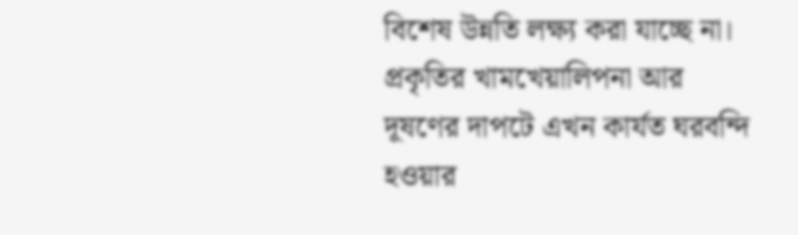বিশেষ উন্নতি লক্ষ্য করা যাচ্ছে না। প্রকৃতির খামখেয়ালিপনা আর দূষণের দাপটে এখন কার্যত ঘরবন্দি হওয়ার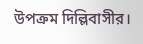উপক্রম দিল্লিবাসীর।